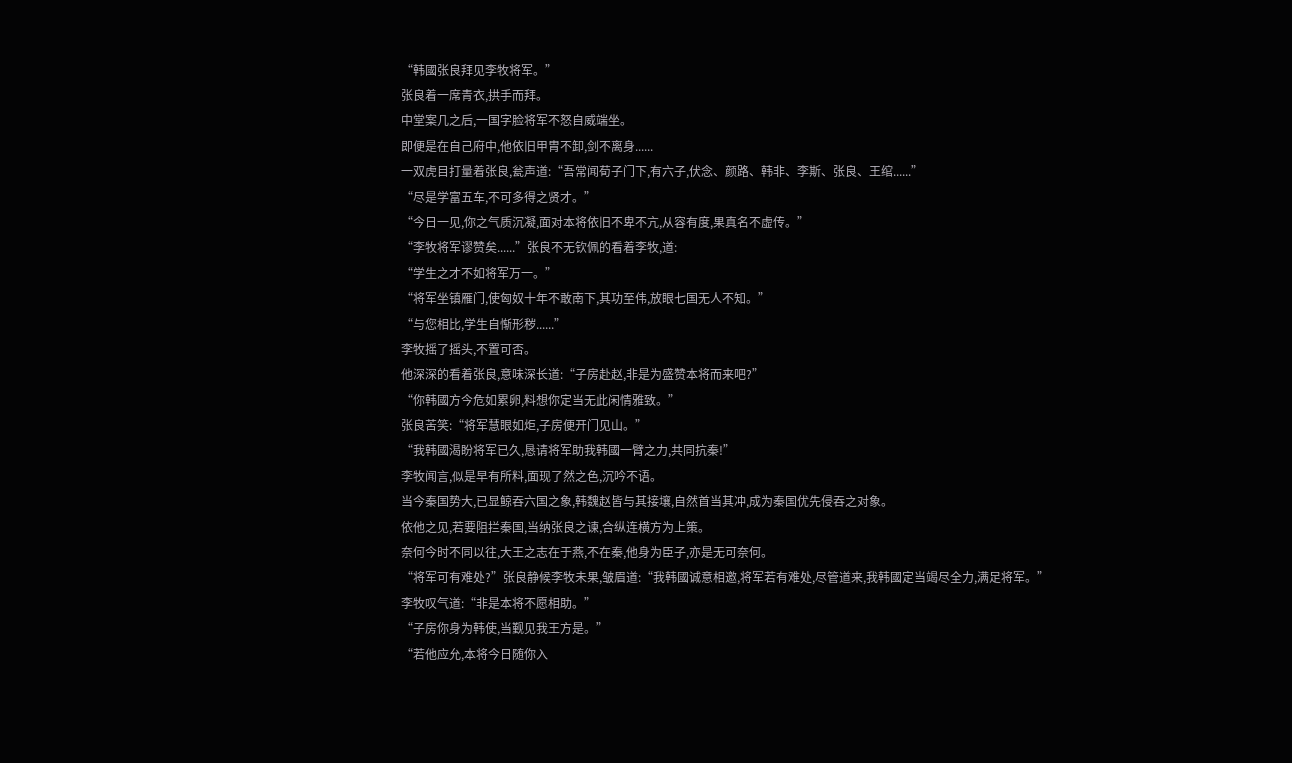“韩國张良拜见李牧将军。”
张良着一席青衣,拱手而拜。
中堂案几之后,一国字脸将军不怒自威端坐。
即便是在自己府中,他依旧甲胄不卸,剑不离身......
一双虎目打量着张良,瓮声道:“吾常闻荀子门下,有六子,伏念、颜路、韩非、李斯、张良、王绾......”
“尽是学富五车,不可多得之贤才。”
“今日一见,你之气质沉凝,面对本将依旧不卑不亢,从容有度,果真名不虚传。”
“李牧将军谬赞矣......”张良不无钦佩的看着李牧,道:
“学生之才不如将军万一。”
“将军坐镇雁门,使匈奴十年不敢南下,其功至伟,放眼七国无人不知。”
“与您相比,学生自惭形秽......”
李牧摇了摇头,不置可否。
他深深的看着张良,意味深长道:“子房赴赵,非是为盛赞本将而来吧?”
“你韩國方今危如累卵,料想你定当无此闲情雅致。”
张良苦笑:“将军慧眼如炬,子房便开门见山。”
“我韩國渴盼将军已久,恳请将军助我韩國一臂之力,共同抗秦!”
李牧闻言,似是早有所料,面现了然之色,沉吟不语。
当今秦国势大,已显鲸吞六国之象,韩魏赵皆与其接壤,自然首当其冲,成为秦国优先侵吞之对象。
依他之见,若要阻拦秦国,当纳张良之谏,合纵连横方为上策。
奈何今时不同以往,大王之志在于燕,不在秦,他身为臣子,亦是无可奈何。
“将军可有难处?”张良静候李牧未果,皱眉道:“我韩國诚意相邀,将军若有难处,尽管道来,我韩國定当竭尽全力,满足将军。”
李牧叹气道:“非是本将不愿相助。”
“子房你身为韩使,当觐见我王方是。”
“若他应允,本将今日随你入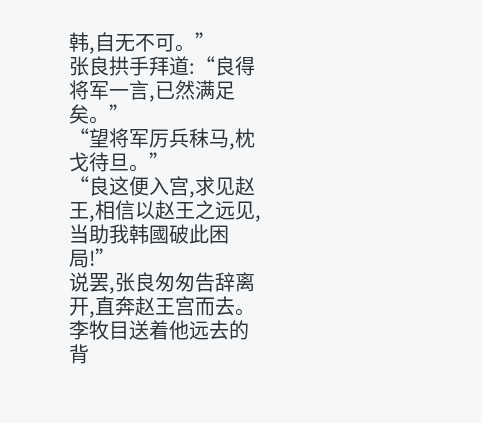韩,自无不可。”
张良拱手拜道:“良得将军一言,已然满足矣。”
“望将军厉兵秣马,枕戈待旦。”
“良这便入宫,求见赵王,相信以赵王之远见,当助我韩國破此困局!”
说罢,张良匆匆告辞离开,直奔赵王宫而去。
李牧目送着他远去的背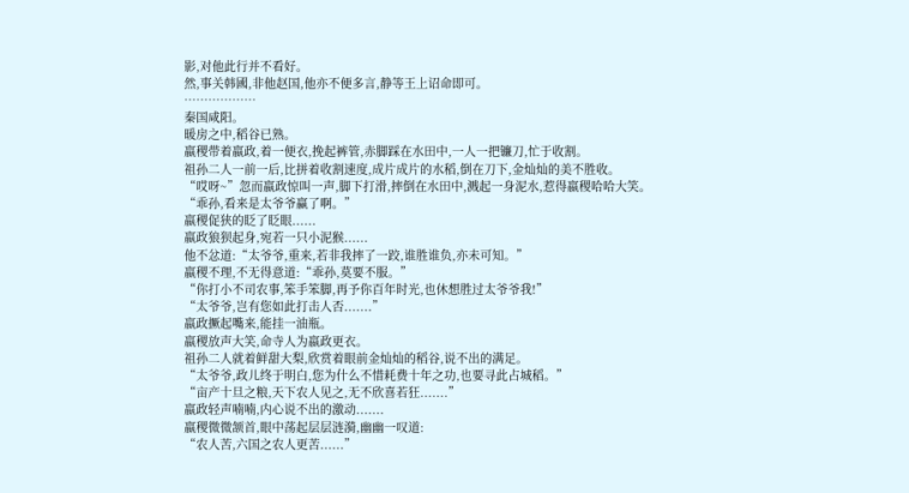影,对他此行并不看好。
然,事关韩國,非他赵国,他亦不便多言,静等王上诏命即可。
………………
秦国咸阳。
暖房之中,稻谷已熟。
嬴稷带着嬴政,着一便衣,挽起裤管,赤脚踩在水田中,一人一把镰刀,忙于收割。
祖孙二人一前一后,比拼着收割速度,成片成片的水稻,倒在刀下,金灿灿的美不胜收。
“哎呀~”忽而嬴政惊叫一声,脚下打滑,摔倒在水田中,溅起一身泥水,惹得嬴稷哈哈大笑。
“乖孙,看来是太爷爷赢了啊。”
嬴稷促狭的眨了眨眼......
嬴政狼狈起身,宛若一只小泥猴......
他不忿道:“太爷爷,重来,若非我摔了一跤,谁胜谁负,亦未可知。”
嬴稷不理,不无得意道:“乖孙,莫要不服。”
“你打小不司农事,笨手笨脚,再予你百年时光,也休想胜过太爷爷我!”
“太爷爷,岂有您如此打击人否.......”
嬴政撅起嘴来,能挂一油瓶。
嬴稷放声大笑,命寺人为嬴政更衣。
祖孙二人就着鲜甜大梨,欣赏着眼前金灿灿的稻谷,说不出的满足。
“太爷爷,政儿终于明白,您为什么不惜耗费十年之功,也要寻此占城稻。”
“亩产十旦之粮,天下农人见之,无不欣喜若狂.......”
嬴政轻声喃喃,内心说不出的激动.......
嬴稷微微颔首,眼中荡起层层涟漪,幽幽一叹道:
“农人苦,六国之农人更苦......”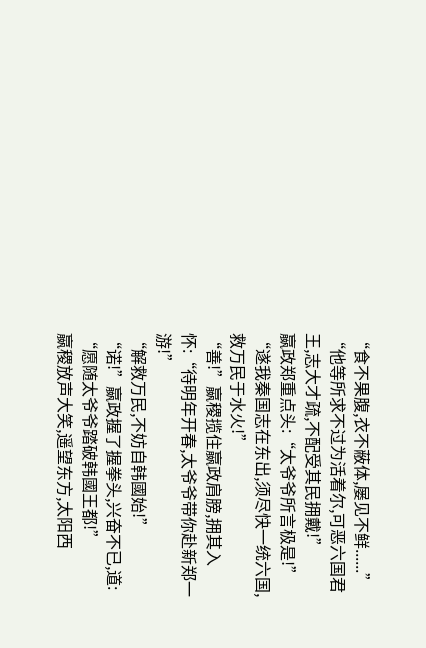“食不果腹,衣不蔽体,屡见不鲜......”
“他等所求不过为活着尔,可恶六国君王,志大才疏,不配受其民拥戴!”
嬴政郑重点头:“太爷爷所言极是!”
“遂我秦国志在东出,须尽快一统六国,救万民于水火!”
“善!”嬴稷揽住嬴政肩膀,拥其入怀:“待明年开春,太爷爷带你赴新郑一游!”
“解救万民,不妨自韩國始!”
“诺!”嬴政握了握拳头,兴奋不已,道:
“愿随太爷爷踏破韩國王都!”
嬴稷放声大笑,遥望东方,太阳西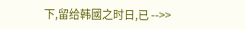下,留给韩國之时日,已 -->>